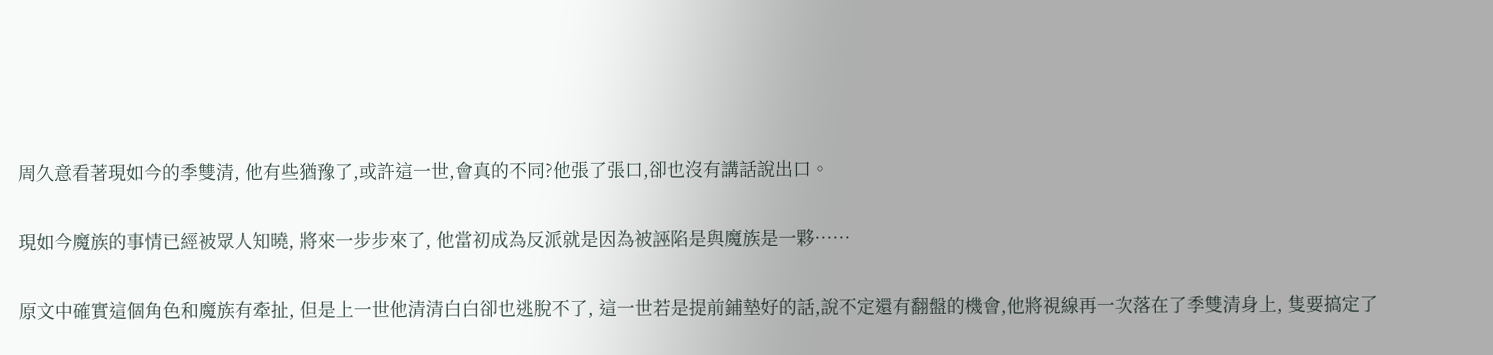周久意看著現如今的季雙清, 他有些猶豫了,或許這一世,會真的不同?他張了張口,卻也沒有講話說出口。

現如今魔族的事情已經被眾人知曉, 將來一步步來了, 他當初成為反派就是因為被誣陷是與魔族是一夥……

原文中確實這個角色和魔族有牽扯, 但是上一世他清清白白卻也逃脫不了, 這一世若是提前鋪墊好的話,說不定還有翻盤的機會,他將視線再一次落在了季雙清身上, 隻要搞定了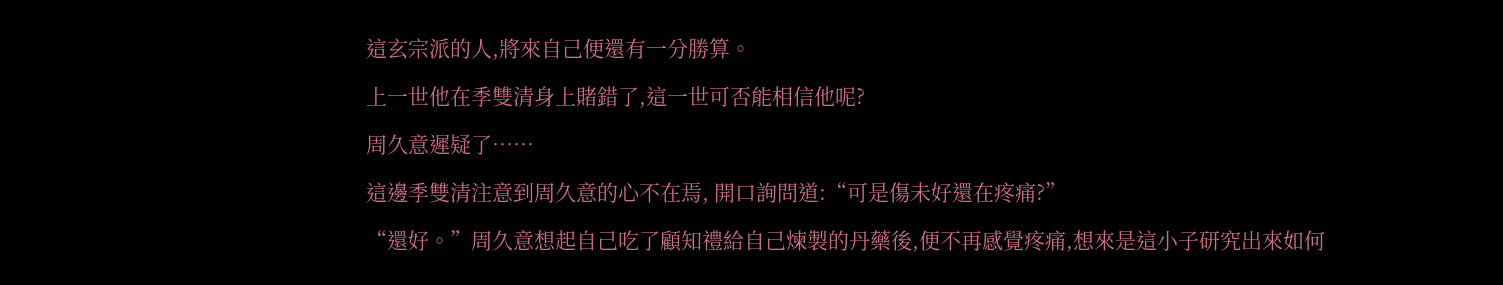這玄宗派的人,將來自己便還有一分勝算。

上一世他在季雙清身上賭錯了,這一世可否能相信他呢?

周久意遲疑了……

這邊季雙清注意到周久意的心不在焉, 開口詢問道:“可是傷未好還在疼痛?”

“還好。”周久意想起自己吃了顧知禮給自己煉製的丹藥後,便不再感覺疼痛,想來是這小子研究出來如何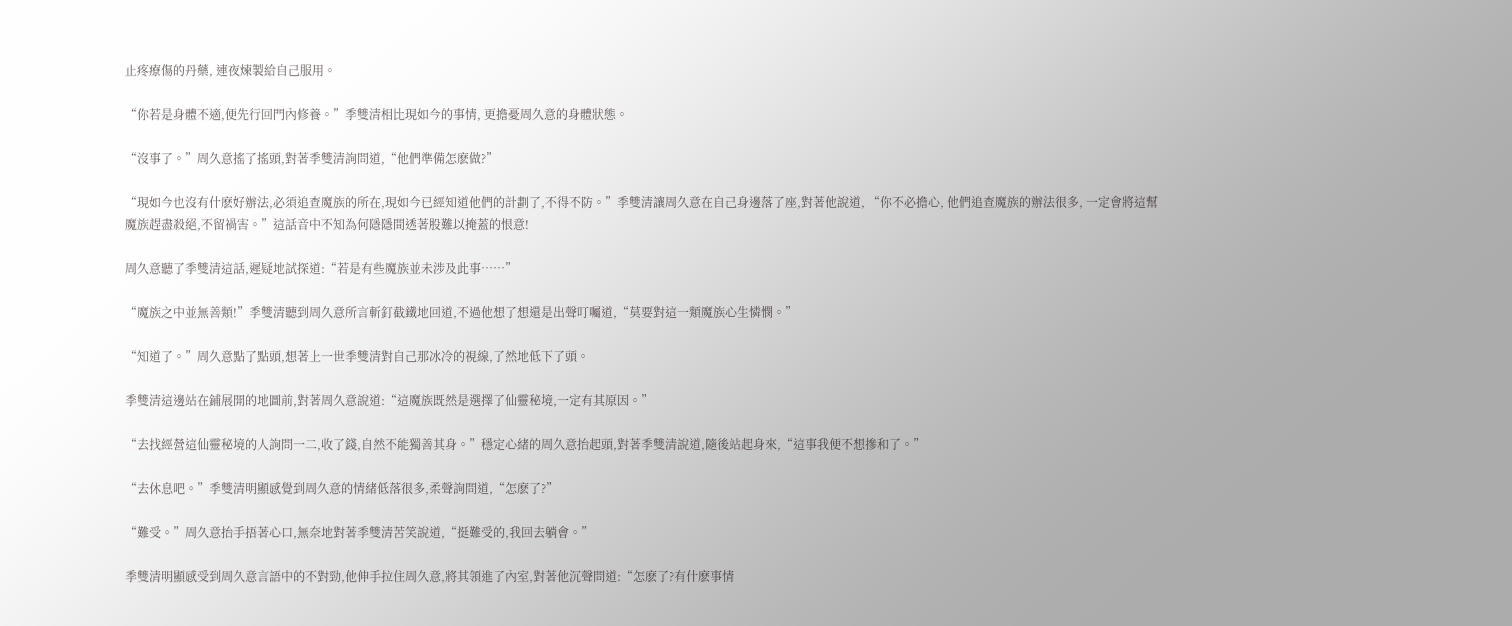止疼療傷的丹藥, 連夜煉製給自己服用。

“你若是身體不適,便先行回門內修養。”季雙清相比現如今的事情, 更擔憂周久意的身體狀態。

“沒事了。”周久意搖了搖頭,對著季雙清詢問道,“他們準備怎麽做?”

“現如今也沒有什麽好辦法,必須追查魔族的所在,現如今已經知道他們的計劃了,不得不防。”季雙清讓周久意在自己身邊落了座,對著他說道, “你不必擔心, 他們追查魔族的辦法很多, 一定會將這幫魔族趕盡殺絕,不留禍害。”這話音中不知為何隱隱間透著股難以掩蓋的恨意!

周久意聽了季雙清這話,遲疑地試探道:“若是有些魔族並未涉及此事……”

“魔族之中並無善類!”季雙清聽到周久意所言斬釘截鐵地回道,不過他想了想還是出聲叮囑道,“莫要對這一類魔族心生憐憫。”

“知道了。”周久意點了點頭,想著上一世季雙清對自己那冰冷的視線,了然地低下了頭。

季雙清這邊站在鋪展開的地圖前,對著周久意說道:“這魔族既然是選擇了仙靈秘境,一定有其原因。”

“去找經營這仙靈秘境的人詢問一二,收了錢,自然不能獨善其身。”穩定心緒的周久意抬起頭,對著季雙清說道,隨後站起身來,“這事我便不想摻和了。”

“去休息吧。”季雙清明顯感覺到周久意的情緒低落很多,柔聲詢問道,“怎麽了?”

“難受。”周久意抬手捂著心口,無奈地對著季雙清苦笑說道,“挺難受的,我回去躺會。”

季雙清明顯感受到周久意言語中的不對勁,他伸手拉住周久意,將其領進了內室,對著他沉聲問道:“怎麽了?有什麽事情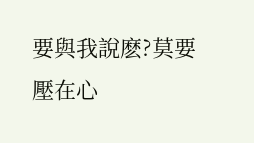要與我說麽?莫要壓在心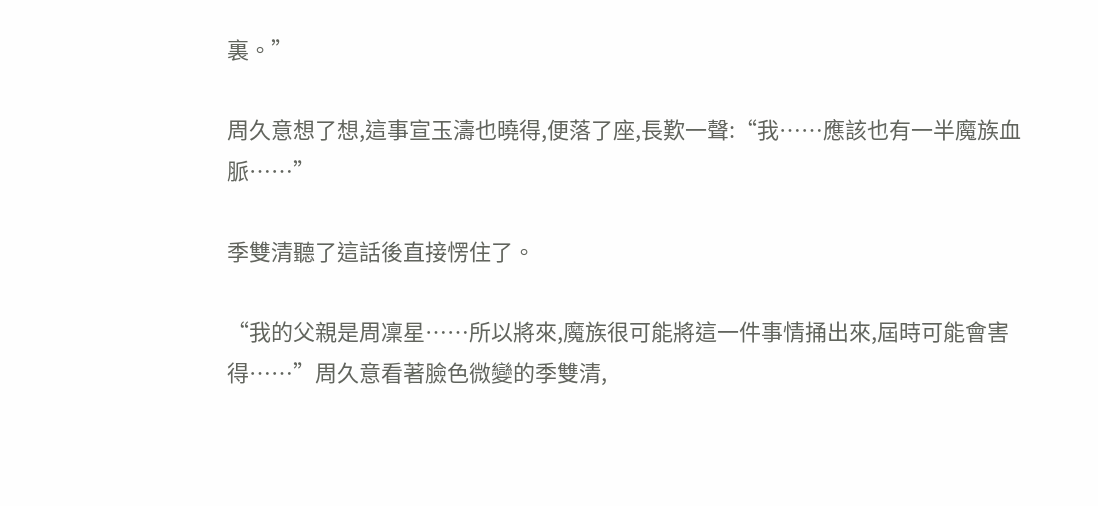裏。”

周久意想了想,這事宣玉濤也曉得,便落了座,長歎一聲:“我……應該也有一半魔族血脈……”

季雙清聽了這話後直接愣住了。

“我的父親是周凜星……所以將來,魔族很可能將這一件事情捅出來,屆時可能會害得……”周久意看著臉色微變的季雙清,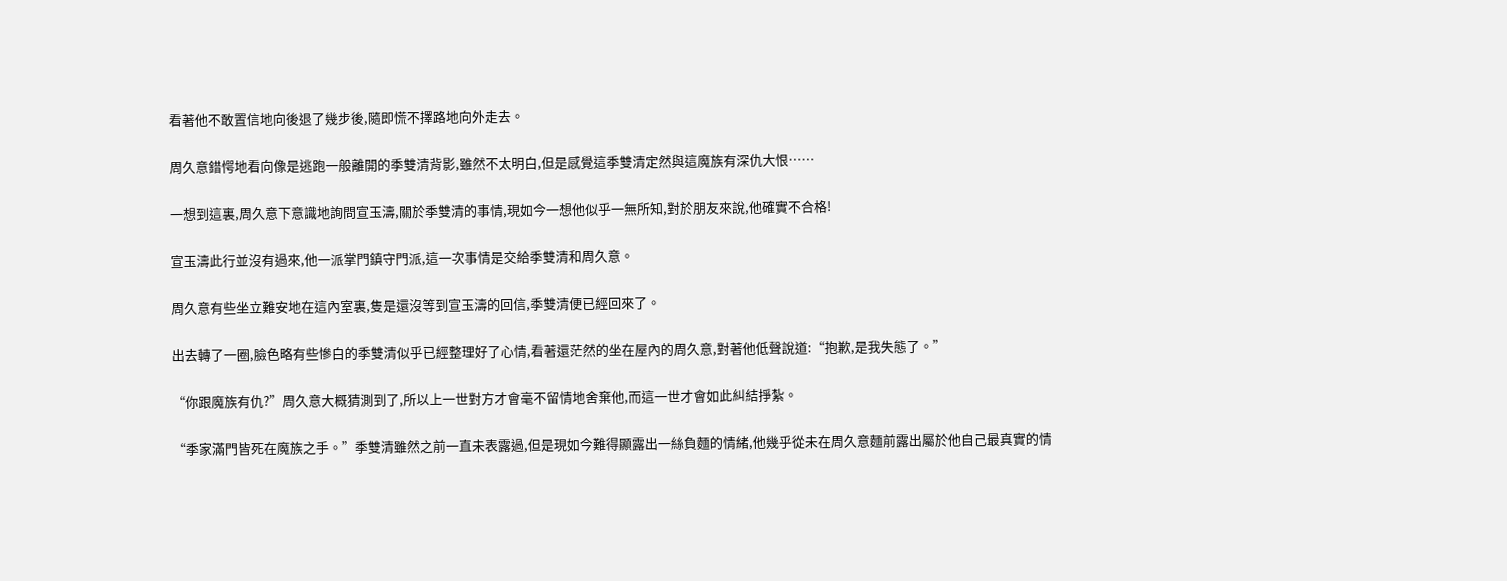看著他不敢置信地向後退了幾步後,隨即慌不擇路地向外走去。

周久意錯愕地看向像是逃跑一般離開的季雙清背影,雖然不太明白,但是感覺這季雙清定然與這魔族有深仇大恨……

一想到這裏,周久意下意識地詢問宣玉濤,關於季雙清的事情,現如今一想他似乎一無所知,對於朋友來說,他確實不合格!

宣玉濤此行並沒有過來,他一派掌門鎮守門派,這一次事情是交給季雙清和周久意。

周久意有些坐立難安地在這內室裏,隻是還沒等到宣玉濤的回信,季雙清便已經回來了。

出去轉了一圈,臉色略有些慘白的季雙清似乎已經整理好了心情,看著還茫然的坐在屋內的周久意,對著他低聲說道:“抱歉,是我失態了。”

“你跟魔族有仇?”周久意大概猜測到了,所以上一世對方才會毫不留情地舍棄他,而這一世才會如此糾結掙紮。

“季家滿門皆死在魔族之手。”季雙清雖然之前一直未表露過,但是現如今難得顯露出一絲負麵的情緒,他幾乎從未在周久意麵前露出屬於他自己最真實的情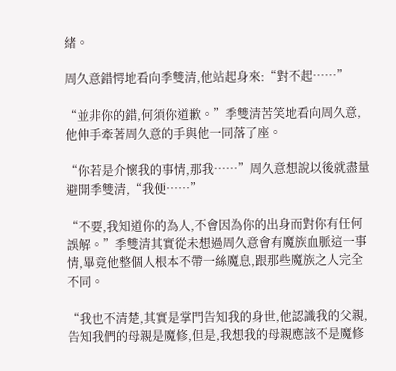緒。

周久意錯愕地看向季雙清,他站起身來:“對不起……”

“並非你的錯,何須你道歉。”季雙清苦笑地看向周久意,他伸手牽著周久意的手與他一同落了座。

“你若是介懷我的事情,那我……”周久意想說以後就盡量避開季雙清,“我便……”

“不要,我知道你的為人,不會因為你的出身而對你有任何誤解。”季雙清其實從未想過周久意會有魔族血脈這一事情,畢竟他整個人根本不帶一絲魔息,跟那些魔族之人完全不同。

“我也不清楚,其實是掌門告知我的身世,他認識我的父親,告知我們的母親是魔修,但是,我想我的母親應該不是魔修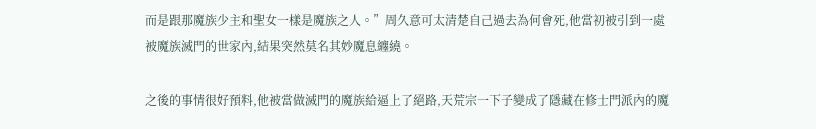而是跟那魔族少主和聖女一樣是魔族之人。”周久意可太清楚自己過去為何會死,他當初被引到一處被魔族滅門的世家內,結果突然莫名其妙魔息纏繞。

之後的事情很好預料,他被當做滅門的魔族給逼上了絕路,天荒宗一下子變成了隱藏在修士門派內的魔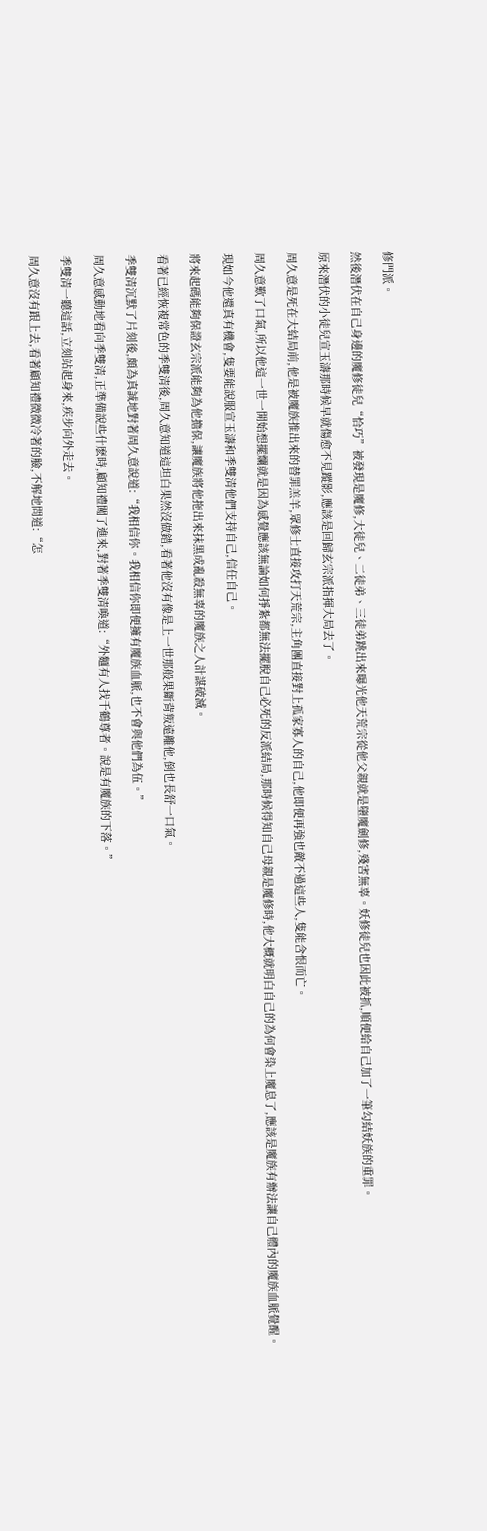修門派。

然後潛伏在自己身邊的魔修徒兒“恰巧”被發現是魔修,大徒兒、二徒弟、三徒弟跳出來曝光他天荒宗從他父親就是墮魔劍修,殘害無辜。妖修徒兒也因此被抓,順便給自己加了一筆勾結妖族的重罪。

原來潛伏的小徒兒宣玉濤那時候早就傷愈不見蹤影,應該是回歸玄宗派指揮大局去了。

周久意是死在大結局前,他是被魔族推出來的替罪羔羊,眾修士直接攻打天荒宗,主角團直接對上孤家寡人的自己,他即便再強也敵不過這些人,隻能含恨而亡。

周久意歎了口氣,所以他這一世一開始想擺爛就是因為感覺應該無論如何掙紮都無法擺脫自己必死的反派結局,那時候得知自己母親是魔修時,他大概就明白自己的為何會染上魔息了,應該是魔族有辦法讓自己體內的魔族血脈覺醒。

現如今他還真有機會,隻要能說服宣玉濤和季雙清他們支持自己,信任自己。

將來起碼能夠保證玄宗派能夠為他擔保,讓魔族將他拖出來抹黑成亂殺無辜的魔族之人計謀破滅。

看著已經恢複常色的季雙清後,周久意知道這坦白果然沒做錯,看著他沒有像是上一世那般果斷背叛遠離他,倒也長舒一口氣。

季雙清沉默了片刻後,頗為真誠地對著周久意說道:“我相信你。我相信你即便擁有魔族血脈,也不會與他們為伍。”

周久意感動地看向季雙清,正準備說些什麽時,顧知禮闖了進來,對著季雙清喚道:“外麵有人找千鶴尊者。說是有魔族的下落。”

季雙清一聽這話,立刻站起身來,疾步向外走去。

周久意沒有跟上去,看著顧知禮微微冷著的臉,不解地問道:“怎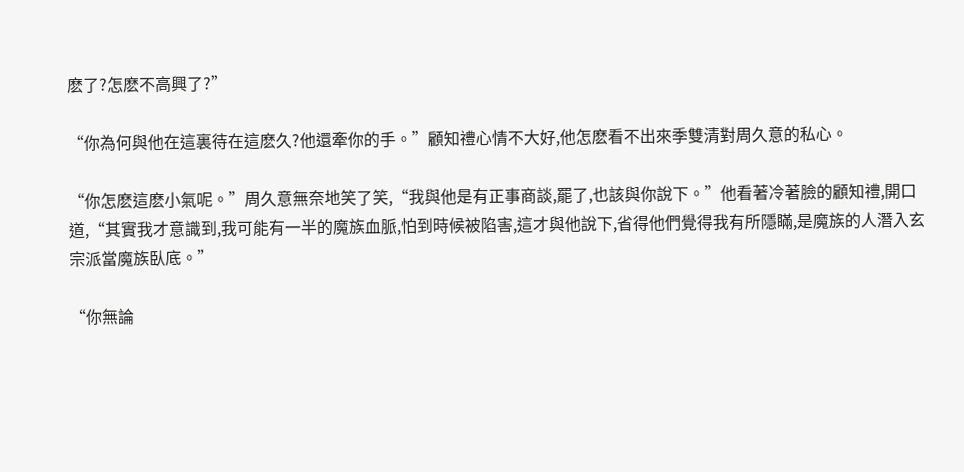麽了?怎麽不高興了?”

“你為何與他在這裏待在這麽久?他還牽你的手。”顧知禮心情不大好,他怎麽看不出來季雙清對周久意的私心。

“你怎麽這麽小氣呢。”周久意無奈地笑了笑,“我與他是有正事商談,罷了,也該與你說下。”他看著冷著臉的顧知禮,開口道,“其實我才意識到,我可能有一半的魔族血脈,怕到時候被陷害,這才與他說下,省得他們覺得我有所隱瞞,是魔族的人潛入玄宗派當魔族臥底。”

“你無論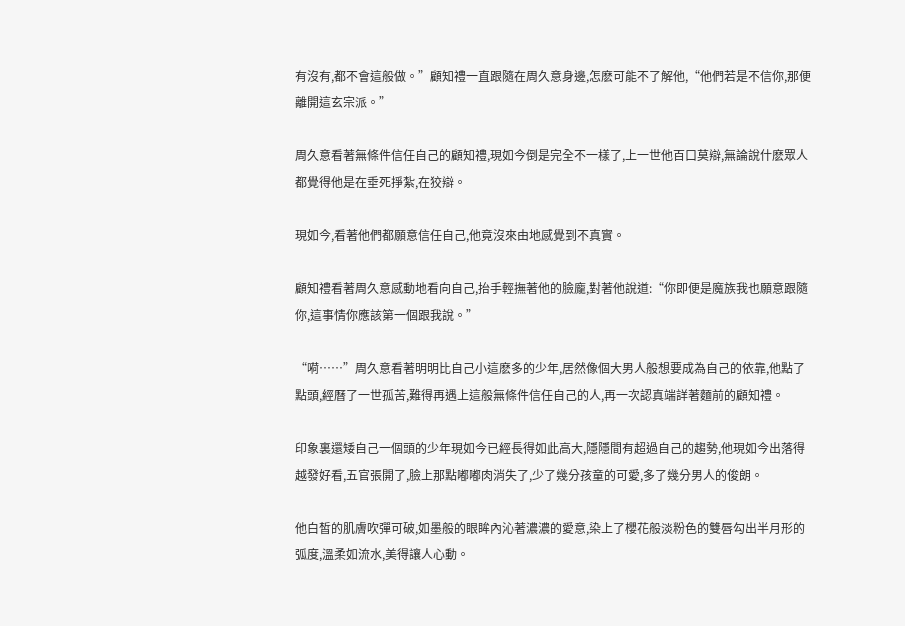有沒有,都不會這般做。”顧知禮一直跟隨在周久意身邊,怎麽可能不了解他,“他們若是不信你,那便離開這玄宗派。”

周久意看著無條件信任自己的顧知禮,現如今倒是完全不一樣了,上一世他百口莫辯,無論說什麽眾人都覺得他是在垂死掙紮,在狡辯。

現如今,看著他們都願意信任自己,他竟沒來由地感覺到不真實。

顧知禮看著周久意感動地看向自己,抬手輕撫著他的臉龐,對著他說道:“你即便是魔族我也願意跟隨你,這事情你應該第一個跟我說。”

“嗬……”周久意看著明明比自己小這麽多的少年,居然像個大男人般想要成為自己的依靠,他點了點頭,經曆了一世孤苦,難得再遇上這般無條件信任自己的人,再一次認真端詳著麵前的顧知禮。

印象裏還矮自己一個頭的少年現如今已經長得如此高大,隱隱間有超過自己的趨勢,他現如今出落得越發好看,五官張開了,臉上那點嘟嘟肉消失了,少了幾分孩童的可愛,多了幾分男人的俊朗。

他白皙的肌膚吹彈可破,如墨般的眼眸內沁著濃濃的愛意,染上了櫻花般淡粉色的雙唇勾出半月形的弧度,溫柔如流水,美得讓人心動。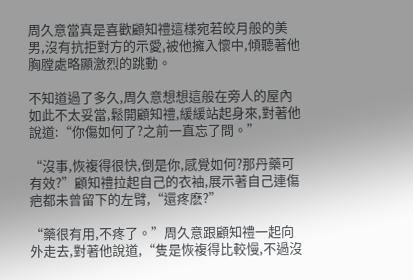周久意當真是喜歡顧知禮這樣宛若皎月般的美男,沒有抗拒對方的示愛,被他擁入懷中,傾聽著他胸膛處略顯激烈的跳動。

不知道過了多久,周久意想想這般在旁人的屋內如此不太妥當,鬆開顧知禮,緩緩站起身來,對著他說道:“你傷如何了?之前一直忘了問。”

“沒事,恢複得很快,倒是你,感覺如何?那丹藥可有效?”顧知禮拉起自己的衣袖,展示著自己連傷疤都未曾留下的左臂,“還疼麽?”

“藥很有用,不疼了。”周久意跟顧知禮一起向外走去,對著他說道,“隻是恢複得比較慢,不過沒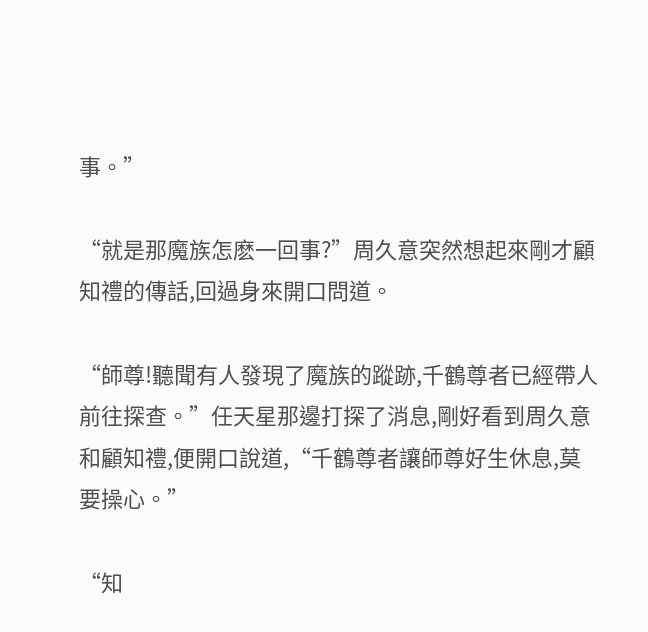事。”

“就是那魔族怎麽一回事?”周久意突然想起來剛才顧知禮的傳話,回過身來開口問道。

“師尊!聽聞有人發現了魔族的蹤跡,千鶴尊者已經帶人前往探查。”任天星那邊打探了消息,剛好看到周久意和顧知禮,便開口說道,“千鶴尊者讓師尊好生休息,莫要操心。”

“知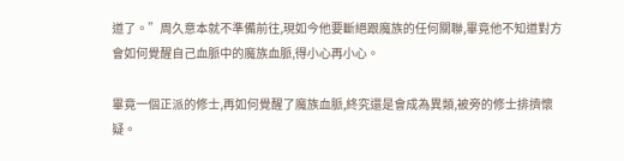道了。”周久意本就不準備前往,現如今他要斷絕跟魔族的任何關聯,畢竟他不知道對方會如何覺醒自己血脈中的魔族血脈,得小心再小心。

畢竟一個正派的修士,再如何覺醒了魔族血脈,終究還是會成為異類,被旁的修士排擠懷疑。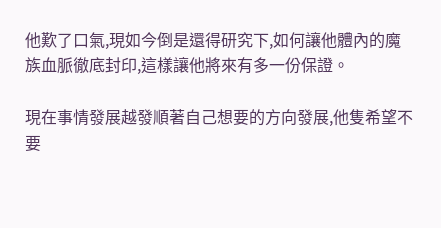他歎了口氣,現如今倒是還得研究下,如何讓他體內的魔族血脈徹底封印,這樣讓他將來有多一份保證。

現在事情發展越發順著自己想要的方向發展,他隻希望不要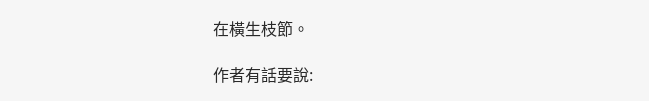在橫生枝節。

作者有話要說: